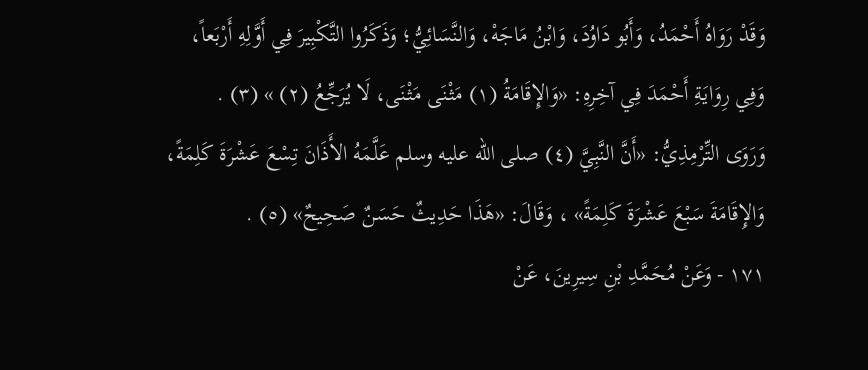وَقَدْ رَوَاهُ أَحْمَدُ، وَأَبُو دَاوُدَ، وَابْنُ مَاجَهْ، وَالنَّسَائِيُّ؛ وَذَكَرُوا التَّكْبِيرَ فِي أَوَّلِهِ أَرْبَعاً، وَفِي رِوَايَةِ أَحْمَدَ فِي آخِرِهِ: «وَالإِقَامَةُ (١) مَثْنَى مَثْنَى، لَا يُرَجِّعُ (٢) » (٣) .
وَرَوَى التِّرْمِذِيُّ: «أَنَّ النَّبِيَّ (٤) صلى الله عليه وسلم عَلَّمَهُ الأَذَانَ تِسْعَ عَشْرَةَ كَلِمَةً، وَالإِقَامَةَ سَبْعَ عَشْرَةَ كَلِمَةً» ، وَقَالَ: «هَذَا حَدِيثٌ حَسَنٌ صَحِيحٌ» (٥) .
١٧١ - وَعَنْ مُحَمَّدِ بْنِ سِيرِينَ، عَنْ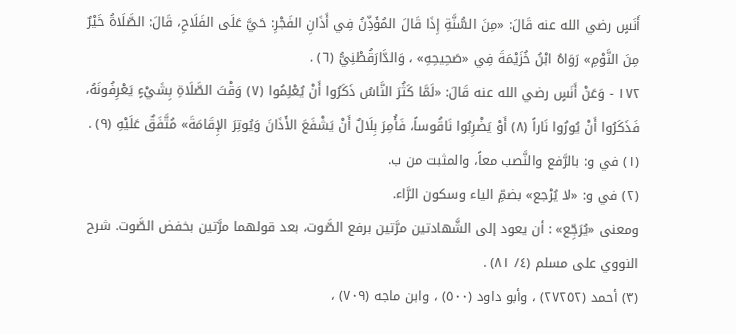أَنَسٍ رضي الله عنه قَالَ: «مِنَ السُّنَّةِ إِذَا قَالَ المُؤَذِّنُ فِي أَذَانِ الفَجْرِ: حَيَّ عَلَى الفَلَاحِ، قَالَ: الصَّلَاةُ خَيْرٌ مِنَ النَّوْمِ» رَوَاهُ ابْنُ خُزَيْمَةَ فِي «صَحِيحِهِ» ، وَالدَّارَقُطْنِيُّ (٦) .
١٧٢ - وَعَنْ أَنَسٍ رضي الله عنه قَالَ: «لَمَّا كَثُرَ النَّاسُ ذَكَرُوا أَنْ يُعْلِمُوا (٧) وَقْتَ الصَّلَاةِ بِشَيْءٍ يَعْرِفُونَهُ، فَذَكَرُوا أَنْ يُورُوا نَاراً (٨) أَوْ يَضْرِبُوا نَاقُوساً، فَأُمِرَ بِلَالٌ أَنْ يَشْفَعَ الأَذَانَ وَيُوتِرَ الإِقَامَةَ» مُتَّفَقٌ عَلَيْهِ (٩) .
(١) في و: بالرَّفع والنَّصب معاً، والمثبت من ب.
(٢) في و: «لا يُرْجع» بضمِّ الياء وسكون الرَّاء.
ومعنى «يُرَجِّع» : أن يعود إلى الشَّهادتين مرَّتين برفع الصَّوت، بعد قولهما مرَّتين بخفض الصَّوت. شرح النووي على مسلم (٤/ ٨١) .
(٣) أحمد (٢٧٢٥٢) ، وأبو داود (٥٠٠) ، وابن ماجه (٧٠٩) ،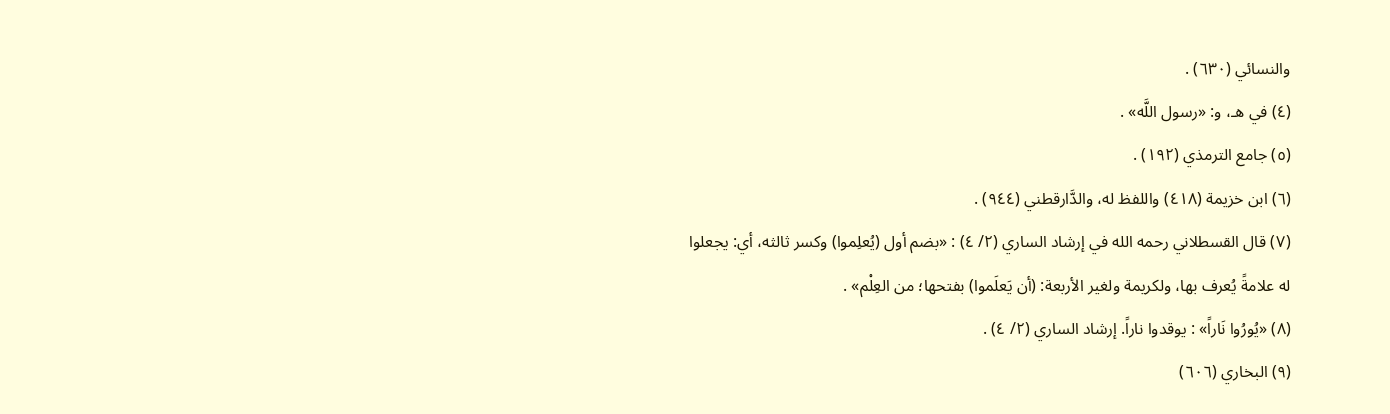والنسائي (٦٣٠) .
(٤) في هـ، و: «رسول اللَّه» .
(٥) جامع الترمذي (١٩٢) .
(٦) ابن خزيمة (٤١٨) واللفظ له، والدَّارقطني (٩٤٤) .
(٧) قال القسطلاني رحمه الله في إرشاد الساري (٢/ ٤) : «بضم أول (يُعلِموا) وكسر ثالثه، أي: يجعلوا له علامةً يُعرف بها، ولكريمة ولغير الأربعة: (أن يَعلَموا) بفتحها؛ من العِلْم» .
(٨) «يُورُوا نَاراً» : يوقدوا ناراً. إرشاد الساري (٢/ ٤) .
(٩) البخاري (٦٠٦)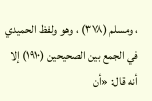، ومسلم (٣٧٨) ، وهو ولفظ الحميدي في الجمع بين الصحيحين (١٩١٠) إلا أنه قال: «أن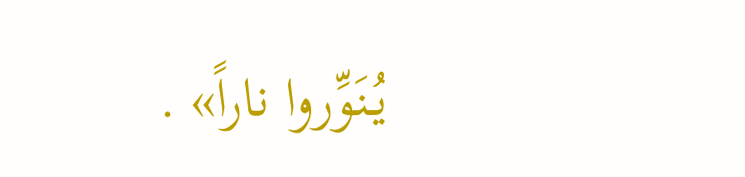يُنَوِّروا ناراً» .